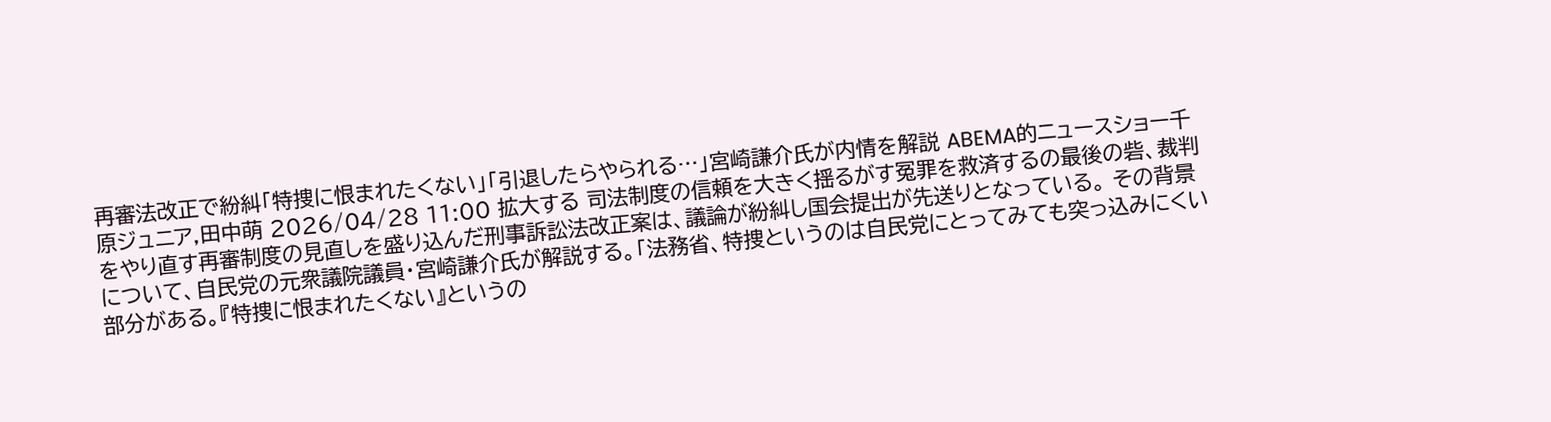再審法改正で紛糾「特捜に恨まれたくない」「引退したらやられる…」宮崎謙介氏が内情を解説 ABEMA的ニュースショー千原ジュニア,田中萌 2026/04/28 11:00 拡大する 司法制度の信頼を大きく揺るがす冤罪を救済するの最後の砦、裁判をやり直す再審制度の見直しを盛り込んだ刑事訴訟法改正案は、議論が紛糾し国会提出が先送りとなっている。 その背景について、自民党の元衆議院議員・宮崎謙介氏が解説する。「法務省、特捜というのは自民党にとってみても突っ込みにくい部分がある。『特捜に恨まれたくない』というの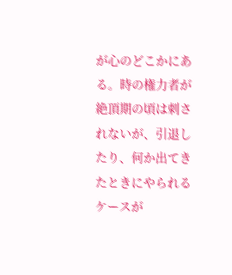が心のどこかにある。時の権力者が絶頂期の頃は刺されないが、引退したり、何か出てきたときにやられるケースが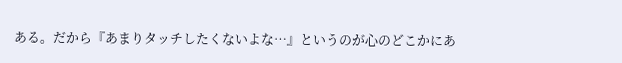ある。だから『あまりタッチしたくないよな…』というのが心のどこかにあ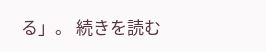る」。 続きを読む